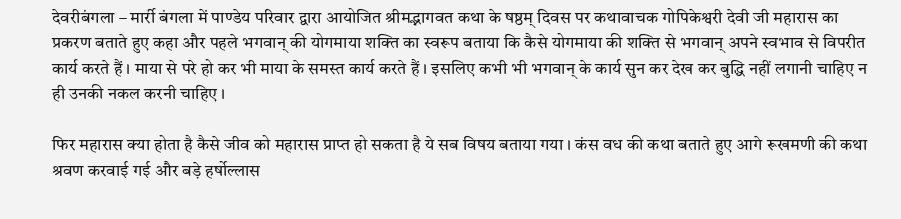देवरीबंगला – मार्री बंगला में पाण्डेय परिवार द्वारा आयोजित श्रीमद्भागवत कथा के षष्ठम् दिवस पर कथावाचक गोपिकेश्वरी देवी जी महारास का प्रकरण बताते हुए कहा और पहले भगवान् की योगमाया शक्ति का स्वरूप बताया कि कैसे योगमाया की शक्ति से भगवान् अपने स्वभाव से विपरीत कार्य करते हैं । माया से परे हो कर भी माया के समस्त कार्य करते हैं । इसलिए कभी भी भगवान् के कार्य सुन कर देख कर बुद्धि नहीं लगानी चाहिए न ही उनकी नकल करनी चाहिए ।

फिर महारास क्या होता है कैसे जीव को महारास प्राप्त हो सकता है ये सब विषय बताया गया । कंस वध की कथा बताते हुए आगे रूखमणी की कथा श्रवण करवाई गई और बड़े हर्षोल्लास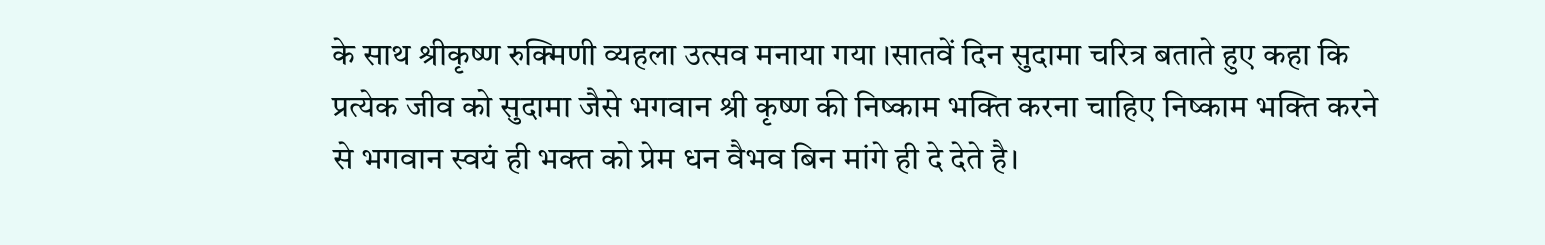के साथ श्रीकृष्ण रुक्मिणी व्यहला उत्सव मनाया गया ।सातवें दिन सुदामा चरित्र बताते हुए कहा कि प्रत्येक जीव को सुदामा जैसे भगवान श्री कृष्ण की निष्काम भक्ति करना चाहिए निष्काम भक्ति करने से भगवान स्वयं ही भक्त को प्रेम धन वैभव बिन मांगे ही दे देते है।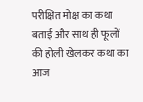परीक्षित मोक्ष का कथा बताई और साथ ही फूलों की होली खेलकर कथा का आज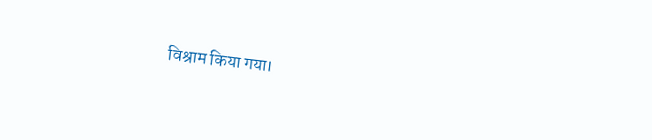विश्राम किया गया।